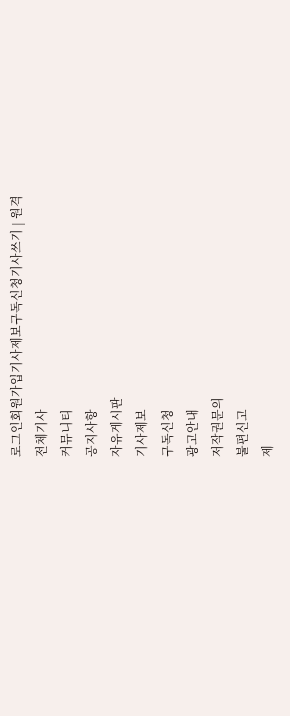로그인회원가입기사제보구독신청기사쓰기 | 원격
전체기사
커뮤니티
공지사항
자유게시판
기사제보
구독신청
광고안내
저작권문의
불편신고
제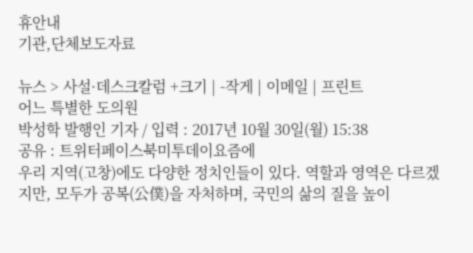휴안내
기관,단체보도자료

뉴스 > 사설·데스크칼럼 +크기 | -작게 | 이메일 | 프린트
어느 특별한 도의원
박성학 발행인 기자 / 입력 : 2017년 10월 30일(월) 15:38
공유 : 트위터페이스북미투데이요즘에
우리 지역(고창)에도 다양한 정치인들이 있다. 역할과 영역은 다르겠지만, 모두가 공복(公僕)을 자처하며, 국민의 삶의 질을 높이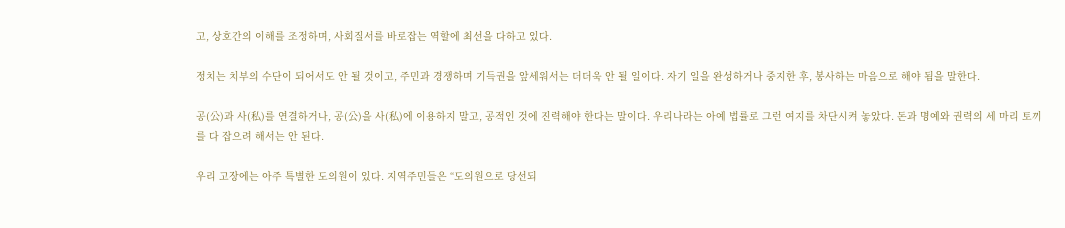고, 상호간의 이해를 조정하며, 사회질서를 바로잡는 역할에 최선을 다하고 있다.

정치는 치부의 수단이 되어서도 안 될 것이고, 주민과 경쟁하며 기득권을 앞세워서는 더더욱 안 될 일이다. 자기 일을 완성하거나 중지한 후, 봉사하는 마음으로 해야 됨을 말한다.

공(公)과 사(私)를 연결하거나, 공(公)을 사(私)에 이용하지 말고, 공적인 것에 진력해야 한다는 말이다. 우리나라는 아예 법률로 그런 여지를 차단시켜 놓았다. 돈과 명예와 권력의 세 마리 토끼를 다 잡으려 해서는 안 된다.

우리 고장에는 아주 특별한 도의원이 있다. 지역주민들은 “도의원으로 당선되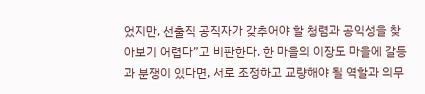었지만, 선출직 공직자가 갖추어야 할 청렴과 공익성을 찾아보기 어렵다”고 비판한다. 한 마을의 이장도 마을에 갈등과 분쟁이 있다면, 서로 조정하고 교량해야 될 역할과 의무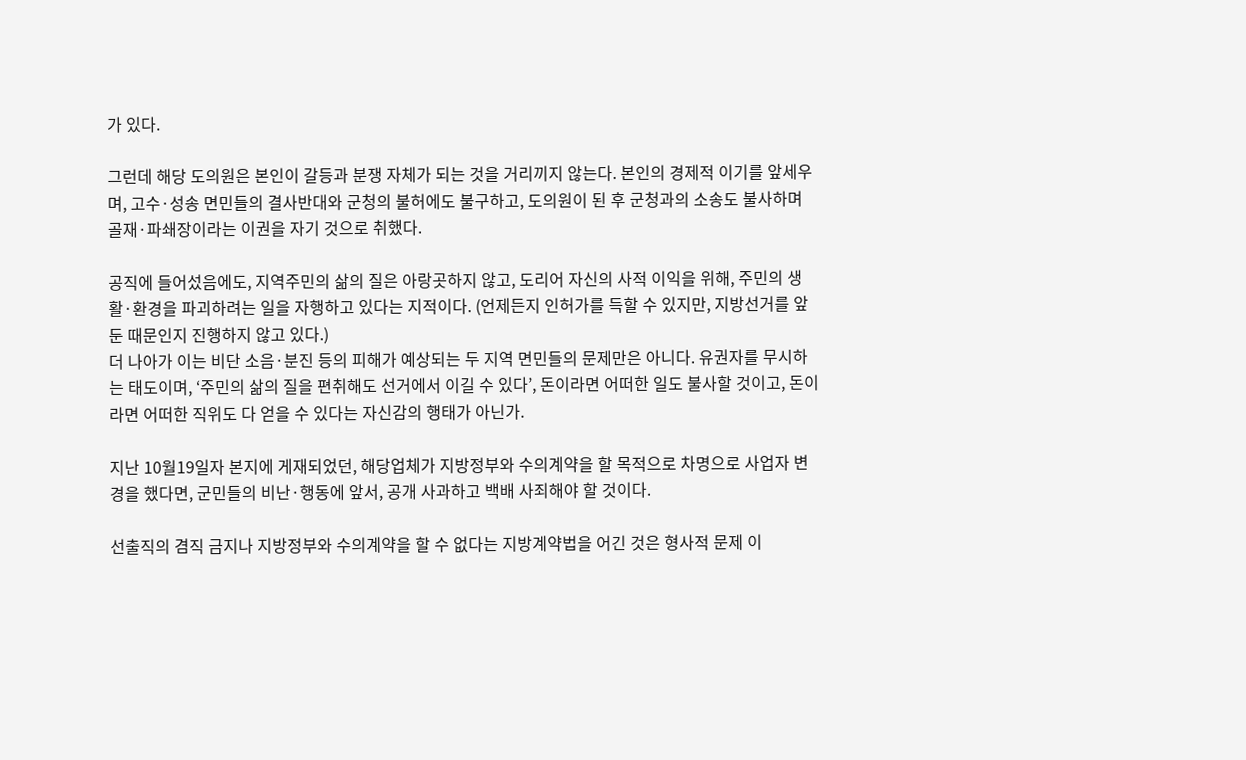가 있다.

그런데 해당 도의원은 본인이 갈등과 분쟁 자체가 되는 것을 거리끼지 않는다. 본인의 경제적 이기를 앞세우며, 고수·성송 면민들의 결사반대와 군청의 불허에도 불구하고, 도의원이 된 후 군청과의 소송도 불사하며 골재·파쇄장이라는 이권을 자기 것으로 취했다.

공직에 들어섰음에도, 지역주민의 삶의 질은 아랑곳하지 않고, 도리어 자신의 사적 이익을 위해, 주민의 생활·환경을 파괴하려는 일을 자행하고 있다는 지적이다. (언제든지 인허가를 득할 수 있지만, 지방선거를 앞둔 때문인지 진행하지 않고 있다.)
더 나아가 이는 비단 소음·분진 등의 피해가 예상되는 두 지역 면민들의 문제만은 아니다. 유권자를 무시하는 태도이며, ‘주민의 삶의 질을 편취해도 선거에서 이길 수 있다’, 돈이라면 어떠한 일도 불사할 것이고, 돈이라면 어떠한 직위도 다 얻을 수 있다는 자신감의 행태가 아닌가.

지난 10월19일자 본지에 게재되었던, 해당업체가 지방정부와 수의계약을 할 목적으로 차명으로 사업자 변경을 했다면, 군민들의 비난·행동에 앞서, 공개 사과하고 백배 사죄해야 할 것이다.

선출직의 겸직 금지나 지방정부와 수의계약을 할 수 없다는 지방계약법을 어긴 것은 형사적 문제 이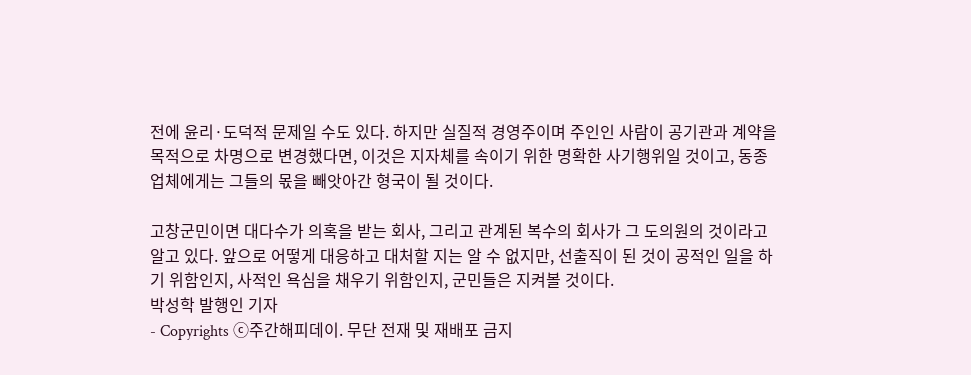전에 윤리·도덕적 문제일 수도 있다. 하지만 실질적 경영주이며 주인인 사람이 공기관과 계약을 목적으로 차명으로 변경했다면, 이것은 지자체를 속이기 위한 명확한 사기행위일 것이고, 동종업체에게는 그들의 몫을 빼앗아간 형국이 될 것이다.

고창군민이면 대다수가 의혹을 받는 회사, 그리고 관계된 복수의 회사가 그 도의원의 것이라고 알고 있다. 앞으로 어떻게 대응하고 대처할 지는 알 수 없지만, 선출직이 된 것이 공적인 일을 하기 위함인지, 사적인 욕심을 채우기 위함인지, 군민들은 지켜볼 것이다.
박성학 발행인 기자
- Copyrights ⓒ주간해피데이. 무단 전재 및 재배포 금지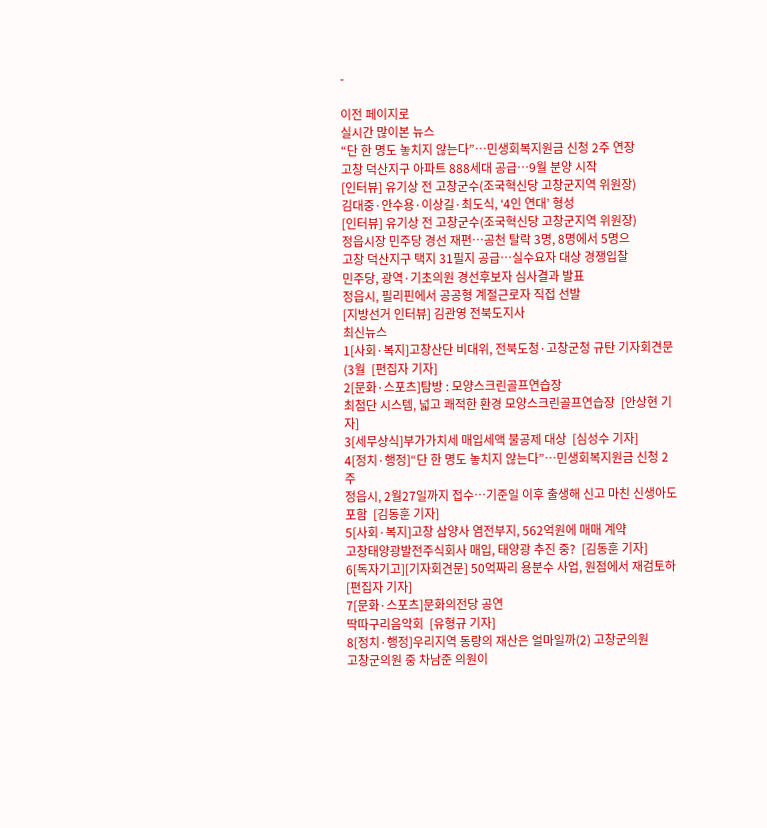-

이전 페이지로
실시간 많이본 뉴스
“단 한 명도 놓치지 않는다”…민생회복지원금 신청 2주 연장
고창 덕산지구 아파트 888세대 공급…9월 분양 시작
[인터뷰] 유기상 전 고창군수(조국혁신당 고창군지역 위원장)
김대중·안수용·이상길·최도식, ‘4인 연대’ 형성
[인터뷰] 유기상 전 고창군수(조국혁신당 고창군지역 위원장)
정읍시장 민주당 경선 재편…공천 탈락 3명, 8명에서 5명으
고창 덕산지구 택지 31필지 공급…실수요자 대상 경쟁입찰
민주당, 광역·기초의원 경선후보자 심사결과 발표
정읍시, 필리핀에서 공공형 계절근로자 직접 선발
[지방선거 인터뷰] 김관영 전북도지사
최신뉴스
1[사회·복지]고창산단 비대위, 전북도청·고창군청 규탄 기자회견문(3월  [편집자 기자]
2[문화·스포츠]탐방 : 모양스크린골프연습장
최첨단 시스템, 넓고 쾌적한 환경 모양스크린골프연습장  [안상현 기자]
3[세무상식]부가가치세 매입세액 불공제 대상  [심성수 기자]
4[정치·행정]“단 한 명도 놓치지 않는다”…민생회복지원금 신청 2주
정읍시, 2월27일까지 접수…기준일 이후 출생해 신고 마친 신생아도 포함  [김동훈 기자]
5[사회·복지]고창 삼양사 염전부지, 562억원에 매매 계약
고창태양광발전주식회사 매입, 태양광 추진 중?  [김동훈 기자]
6[독자기고][기자회견문] 50억짜리 용분수 사업, 원점에서 재검토하  [편집자 기자]
7[문화·스포츠]문화의전당 공연
딱따구리음악회  [유형규 기자]
8[정치·행정]우리지역 동량의 재산은 얼마일까(2) 고창군의원
고창군의원 중 차남준 의원이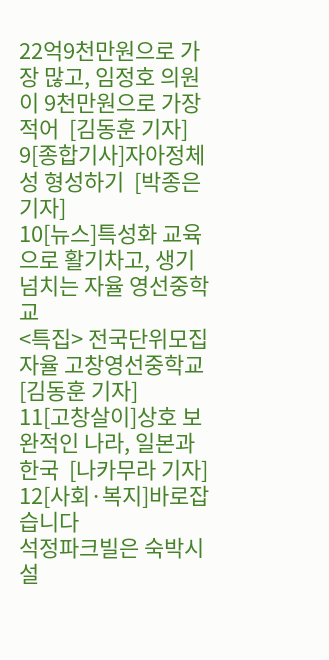22억9천만원으로 가장 많고, 임정호 의원이 9천만원으로 가장 적어  [김동훈 기자]
9[종합기사]자아정체성 형성하기  [박종은 기자]
10[뉴스]특성화 교육으로 활기차고, 생기 넘치는 자율 영선중학교
<특집> 전국단위모집 자율 고창영선중학교  [김동훈 기자]
11[고창살이]상호 보완적인 나라, 일본과 한국  [나카무라 기자]
12[사회·복지]바로잡습니다
석정파크빌은 숙박시설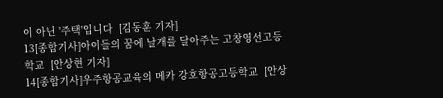이 아닌 '주택'입니다  [김동훈 기자]
13[종합기사]아이들의 꿈에 날개를 달아주는 고창영선고등학교  [안상현 기자]
14[종합기사]우주항공교육의 메카 강호항공고등학교  [안상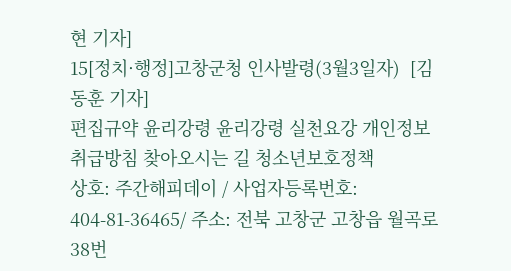현 기자]
15[정치·행정]고창군청 인사발령(3월3일자)  [김동훈 기자]
편집규약 윤리강령 윤리강령 실천요강 개인정보취급방침 찾아오시는 길 청소년보호정책
상호: 주간해피데이 / 사업자등록번호: 404-81-36465/ 주소: 전북 고창군 고창읍 월곡로 38번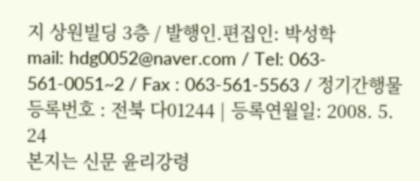지 상원빌딩 3층 / 발행인.편집인: 박성학
mail: hdg0052@naver.com / Tel: 063- 561-0051~2 / Fax : 063-561-5563 / 정기간행물 등록번호 : 전북 다01244 | 등록연월일: 2008. 5. 24
본지는 신문 윤리강령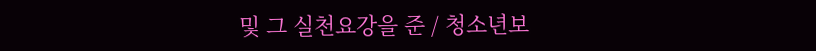및 그 실천요강을 준 / 청소년보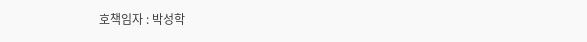호책임자 : 박성학